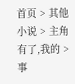首页 > 其他小说 > 主角有了,我的 > 事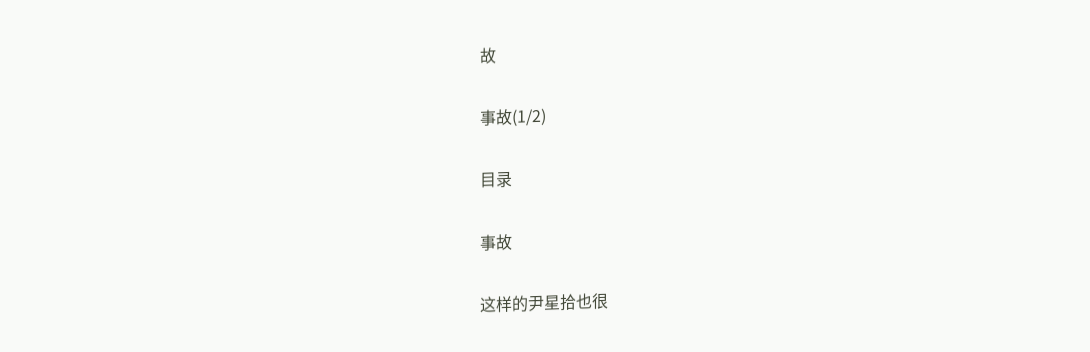故

事故(1/2)

目录

事故

这样的尹星拾也很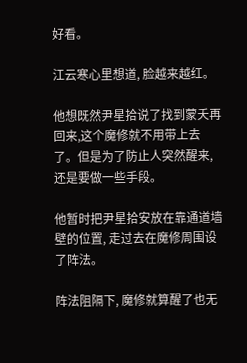好看。

江云寒心里想道, 脸越来越红。

他想既然尹星拾说了找到蒙夭再回来,这个魔修就不用带上去了。但是为了防止人突然醒来,还是要做一些手段。

他暂时把尹星拾安放在靠通道墙壁的位置, 走过去在魔修周围设了阵法。

阵法阻隔下, 魔修就算醒了也无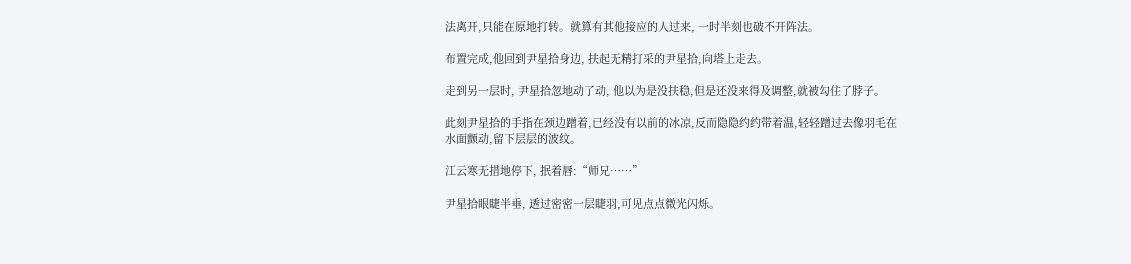法离开,只能在原地打转。就算有其他接应的人过来, 一时半刻也破不开阵法。

布置完成,他回到尹星拾身边, 扶起无精打采的尹星拾,向塔上走去。

走到另一层时, 尹星拾忽地动了动, 他以为是没扶稳,但是还没来得及调整,就被勾住了脖子。

此刻尹星拾的手指在颈边蹭着,已经没有以前的冰凉,反而隐隐约约带着温,轻轻蹭过去像羽毛在水面颤动,留下层层的波纹。

江云寒无措地停下, 抿着唇:“师兄……”

尹星拾眼睫半垂, 透过密密一层睫羽,可见点点微光闪烁。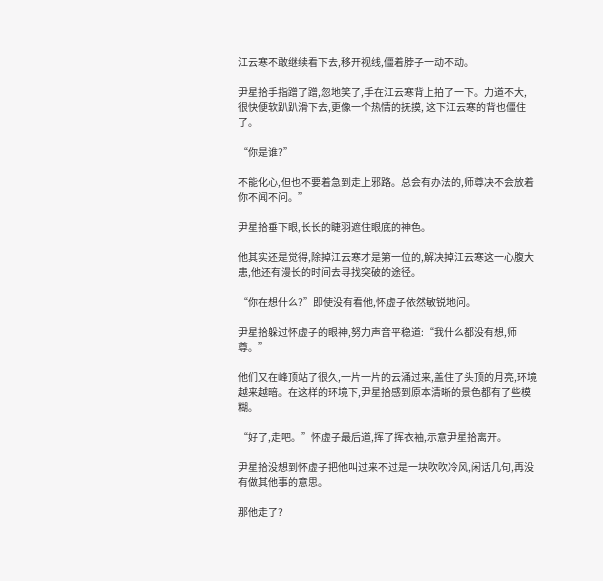江云寒不敢继续看下去,移开视线,僵着脖子一动不动。

尹星拾手指蹭了蹭,忽地笑了,手在江云寒背上拍了一下。力道不大, 很快便软趴趴滑下去,更像一个热情的抚摸, 这下江云寒的背也僵住了。

“你是谁?”

不能化心,但也不要着急到走上邪路。总会有办法的,师尊决不会放着你不闻不问。”

尹星拾垂下眼,长长的睫羽遮住眼底的神色。

他其实还是觉得,除掉江云寒才是第一位的,解决掉江云寒这一心腹大患,他还有漫长的时间去寻找突破的途径。

“你在想什么?”即使没有看他,怀虚子依然敏锐地问。

尹星拾躲过怀虚子的眼神,努力声音平稳道:“我什么都没有想,师尊。”

他们又在峰顶站了很久,一片一片的云涌过来,盖住了头顶的月亮,环境越来越暗。在这样的环境下,尹星拾感到原本清晰的景色都有了些模糊。

“好了,走吧。”怀虚子最后道,挥了挥衣袖,示意尹星拾离开。

尹星拾没想到怀虚子把他叫过来不过是一块吹吹冷风,闲话几句,再没有做其他事的意思。

那他走了?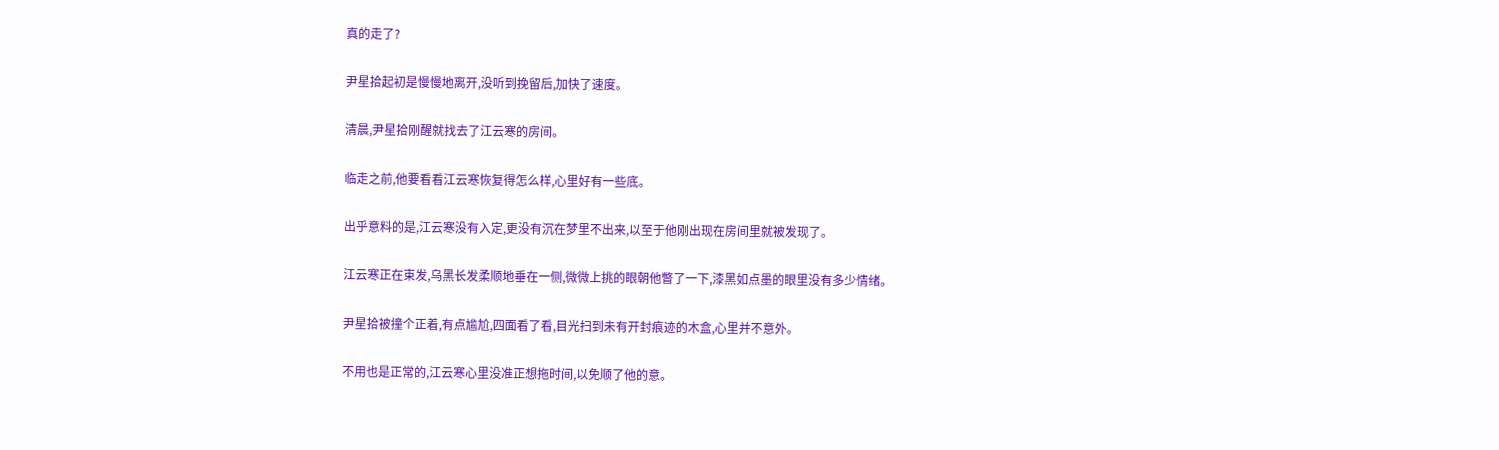真的走了?

尹星拾起初是慢慢地离开,没听到挽留后,加快了速度。

清晨,尹星拾刚醒就找去了江云寒的房间。

临走之前,他要看看江云寒恢复得怎么样,心里好有一些底。

出乎意料的是,江云寒没有入定,更没有沉在梦里不出来,以至于他刚出现在房间里就被发现了。

江云寒正在束发,乌黑长发柔顺地垂在一侧,微微上挑的眼朝他瞥了一下,漆黑如点墨的眼里没有多少情绪。

尹星拾被撞个正着,有点尴尬,四面看了看,目光扫到未有开封痕迹的木盒,心里并不意外。

不用也是正常的,江云寒心里没准正想拖时间,以免顺了他的意。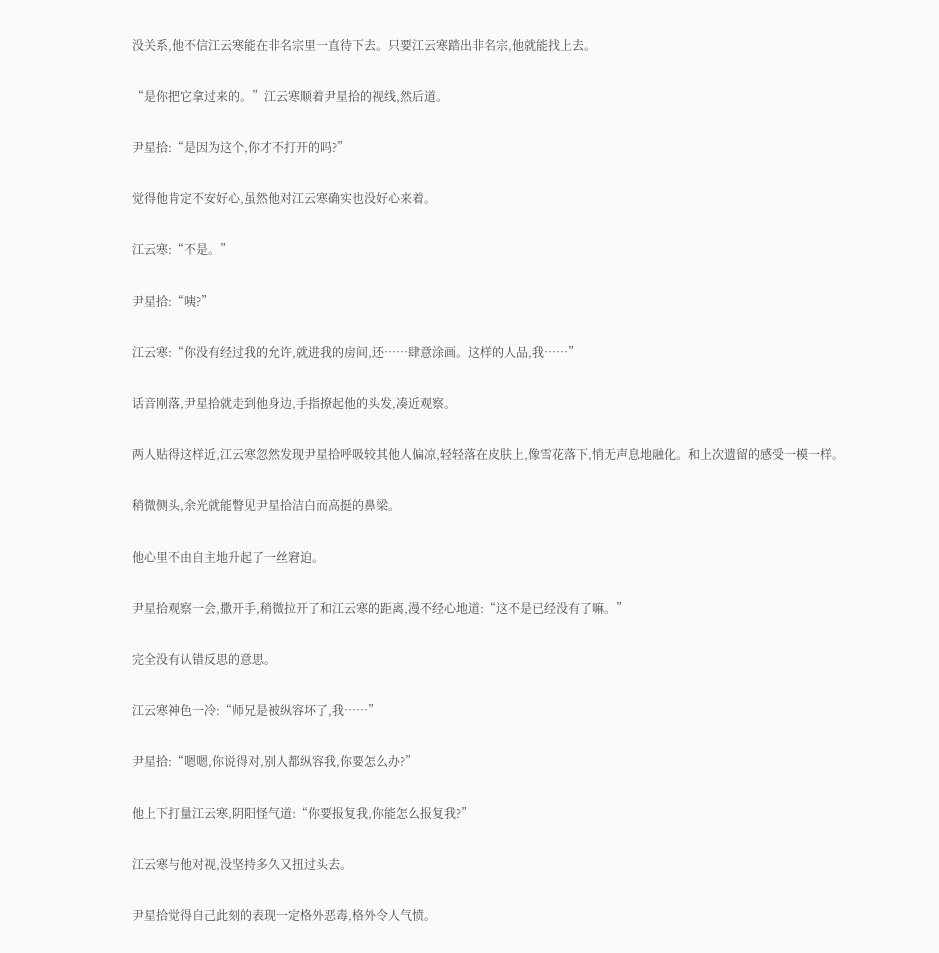没关系,他不信江云寒能在非名宗里一直待下去。只要江云寒踏出非名宗,他就能找上去。

“是你把它拿过来的。”江云寒顺着尹星拾的视线,然后道。

尹星拾:“是因为这个,你才不打开的吗?”

觉得他肯定不安好心,虽然他对江云寒确实也没好心来着。

江云寒:“不是。”

尹星拾:“咦?”

江云寒:“你没有经过我的允许,就进我的房间,还……肆意涂画。这样的人品,我……”

话音刚落,尹星拾就走到他身边,手指撩起他的头发,凑近观察。

两人贴得这样近,江云寒忽然发现尹星拾呼吸较其他人偏凉,轻轻落在皮肤上,像雪花落下,悄无声息地融化。和上次遗留的感受一模一样。

稍微侧头,余光就能瞥见尹星拾洁白而高挺的鼻梁。

他心里不由自主地升起了一丝窘迫。

尹星拾观察一会,撒开手,稍微拉开了和江云寒的距离,漫不经心地道:“这不是已经没有了嘛。”

完全没有认错反思的意思。

江云寒神色一冷:“师兄是被纵容坏了,我……”

尹星拾:“嗯嗯,你说得对,别人都纵容我,你要怎么办?”

他上下打量江云寒,阴阳怪气道:“你要报复我,你能怎么报复我?”

江云寒与他对视,没坚持多久又扭过头去。

尹星拾觉得自己此刻的表现一定格外恶毒,格外令人气愤。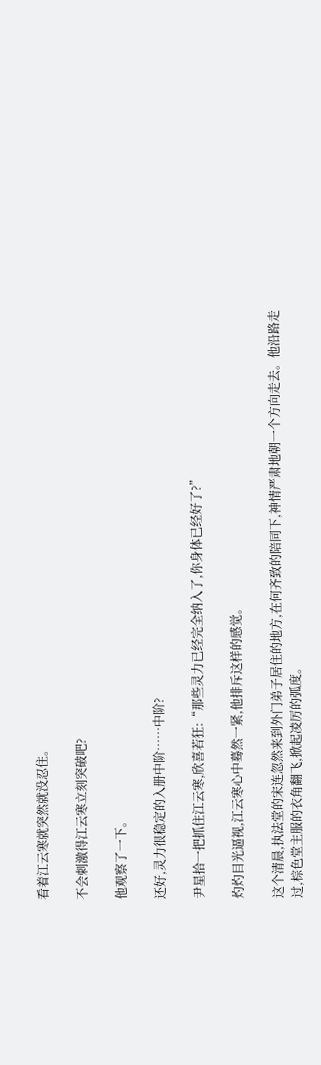看着江云寒就突然就没忍住。

不会刺激得江云寒立刻突破吧?

他观察了一下。

还好,灵力很稳定的入册中阶……中阶?

尹星拾一把抓住江云寒,欣喜若狂:“那些灵力已经完全纳入了,你身体已经好了?”

灼灼目光逼视,江云寒心中蓦然一紧,他排斥这样的感觉。

这个清晨,执法堂的宋连忽然来到外门弟子居住的地方,在何齐致的陪同下,神情严肃地朝一个方向走去。他沿路走过,棕色堂主服的衣角翻飞,掀起凌厉的弧度。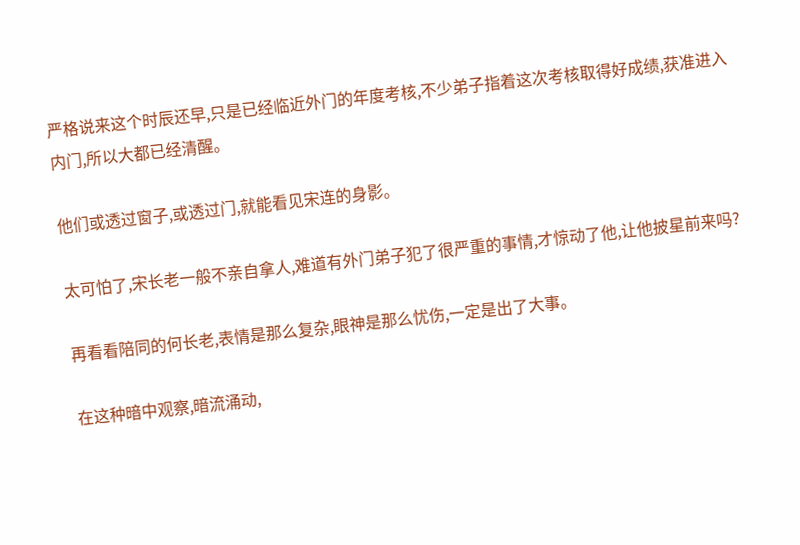严格说来这个时辰还早,只是已经临近外门的年度考核,不少弟子指着这次考核取得好成绩,获准进入内门,所以大都已经清醒。

他们或透过窗子,或透过门,就能看见宋连的身影。

太可怕了,宋长老一般不亲自拿人,难道有外门弟子犯了很严重的事情,才惊动了他,让他披星前来吗?

再看看陪同的何长老,表情是那么复杂,眼神是那么忧伤,一定是出了大事。

在这种暗中观察,暗流涌动,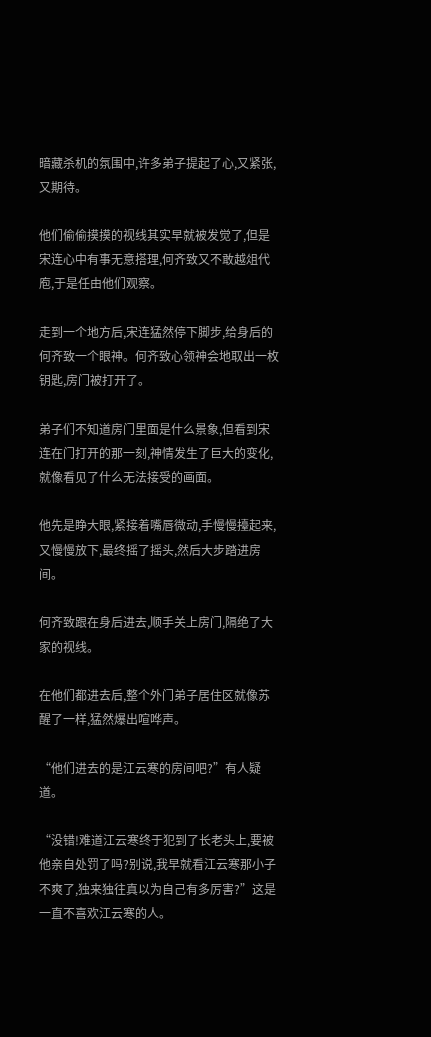暗藏杀机的氛围中,许多弟子提起了心,又紧张,又期待。

他们偷偷摸摸的视线其实早就被发觉了,但是宋连心中有事无意搭理,何齐致又不敢越俎代庖,于是任由他们观察。

走到一个地方后,宋连猛然停下脚步,给身后的何齐致一个眼神。何齐致心领神会地取出一枚钥匙,房门被打开了。

弟子们不知道房门里面是什么景象,但看到宋连在门打开的那一刻,神情发生了巨大的变化,就像看见了什么无法接受的画面。

他先是睁大眼,紧接着嘴唇微动,手慢慢擡起来,又慢慢放下,最终摇了摇头,然后大步踏进房间。

何齐致跟在身后进去,顺手关上房门,隔绝了大家的视线。

在他们都进去后,整个外门弟子居住区就像苏醒了一样,猛然爆出喧哗声。

“他们进去的是江云寒的房间吧?”有人疑道。

“没错!难道江云寒终于犯到了长老头上,要被他亲自处罚了吗?别说,我早就看江云寒那小子不爽了,独来独往真以为自己有多厉害?”这是一直不喜欢江云寒的人。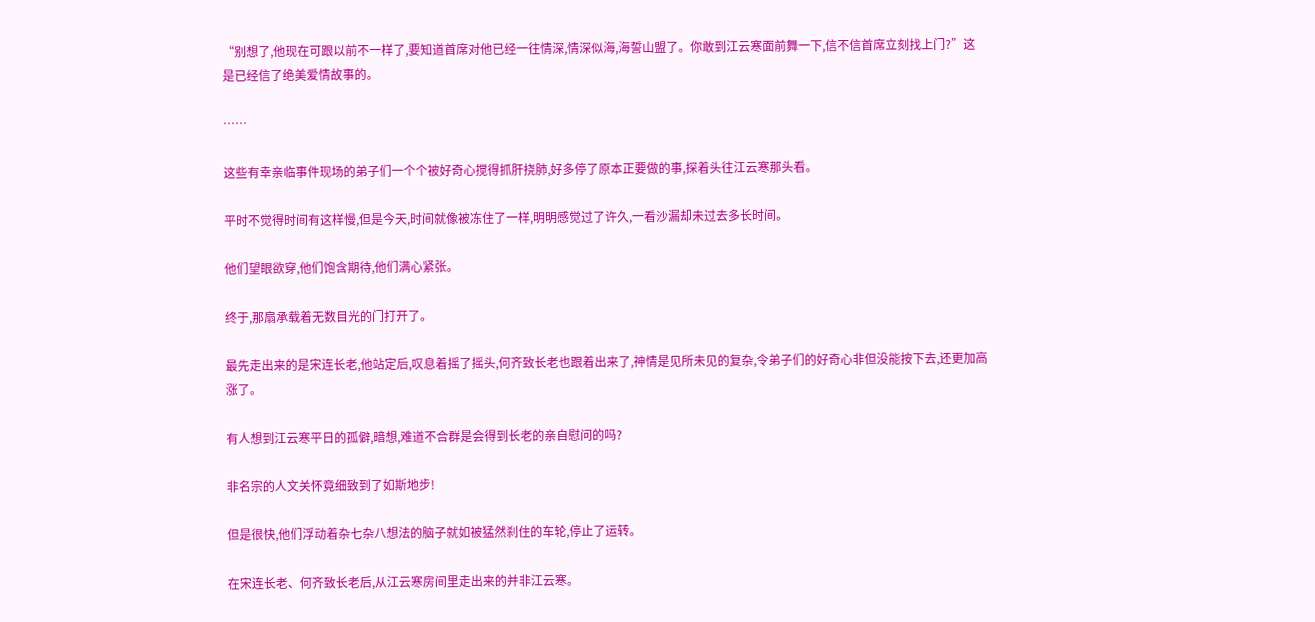“别想了,他现在可跟以前不一样了,要知道首席对他已经一往情深,情深似海,海誓山盟了。你敢到江云寒面前舞一下,信不信首席立刻找上门?”这是已经信了绝美爱情故事的。

……

这些有幸亲临事件现场的弟子们一个个被好奇心搅得抓肝挠肺,好多停了原本正要做的事,探着头往江云寒那头看。

平时不觉得时间有这样慢,但是今天,时间就像被冻住了一样,明明感觉过了许久,一看沙漏却未过去多长时间。

他们望眼欲穿,他们饱含期待,他们满心紧张。

终于,那扇承载着无数目光的门打开了。

最先走出来的是宋连长老,他站定后,叹息着摇了摇头,何齐致长老也跟着出来了,神情是见所未见的复杂,令弟子们的好奇心非但没能按下去,还更加高涨了。

有人想到江云寒平日的孤僻,暗想,难道不合群是会得到长老的亲自慰问的吗?

非名宗的人文关怀竟细致到了如斯地步!

但是很快,他们浮动着杂七杂八想法的脑子就如被猛然刹住的车轮,停止了运转。

在宋连长老、何齐致长老后,从江云寒房间里走出来的并非江云寒。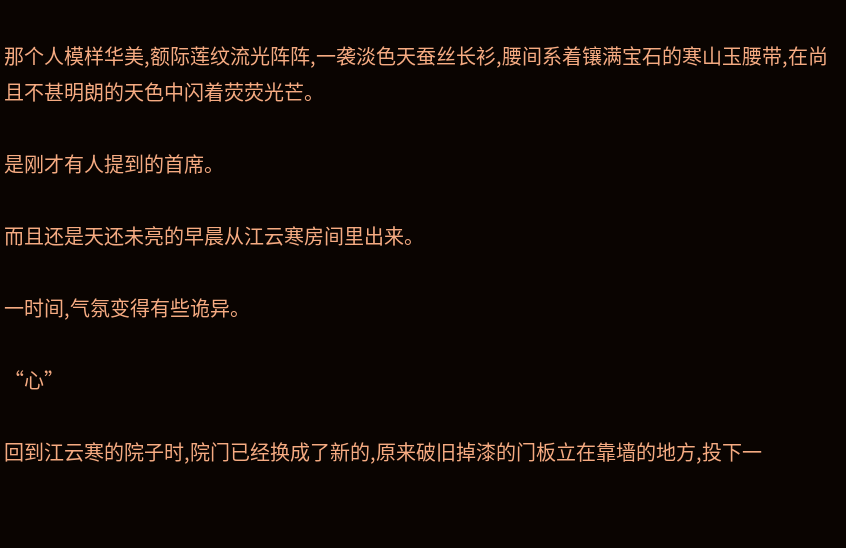那个人模样华美,额际莲纹流光阵阵,一袭淡色天蚕丝长衫,腰间系着镶满宝石的寒山玉腰带,在尚且不甚明朗的天色中闪着荧荧光芒。

是刚才有人提到的首席。

而且还是天还未亮的早晨从江云寒房间里出来。

一时间,气氛变得有些诡异。

“心”

回到江云寒的院子时,院门已经换成了新的,原来破旧掉漆的门板立在靠墙的地方,投下一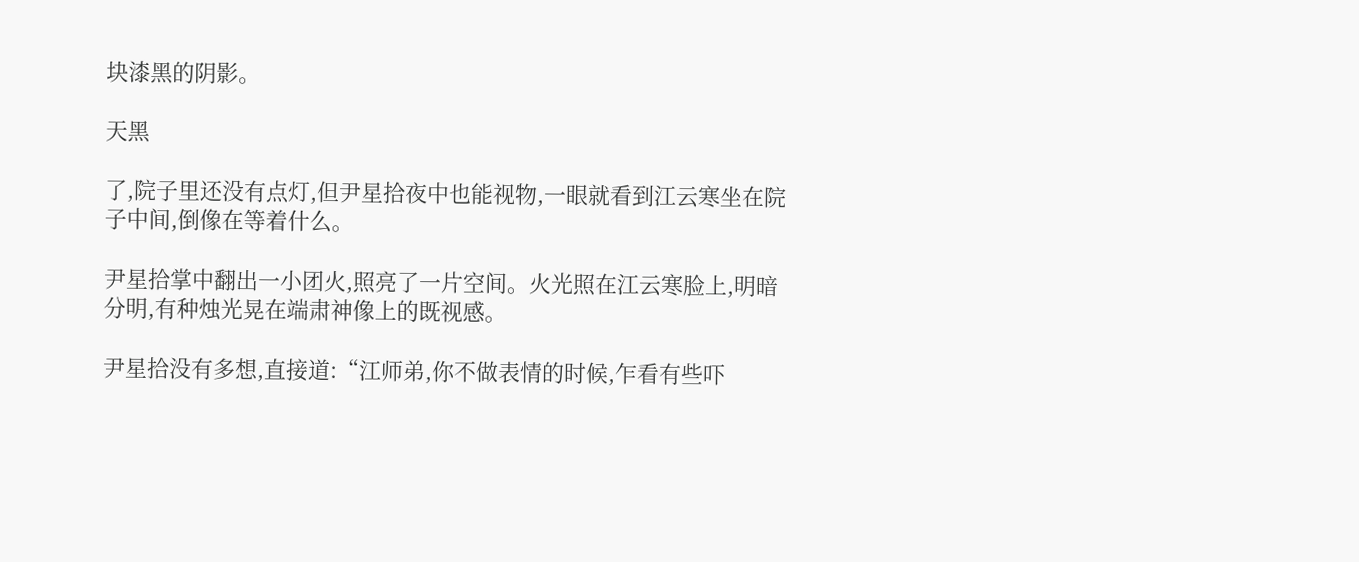块漆黑的阴影。

天黑

了,院子里还没有点灯,但尹星拾夜中也能视物,一眼就看到江云寒坐在院子中间,倒像在等着什么。

尹星拾掌中翻出一小团火,照亮了一片空间。火光照在江云寒脸上,明暗分明,有种烛光晃在端肃神像上的既视感。

尹星拾没有多想,直接道:“江师弟,你不做表情的时候,乍看有些吓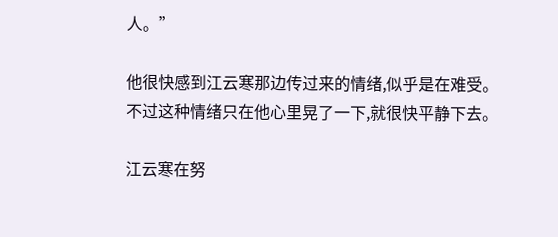人。”

他很快感到江云寒那边传过来的情绪,似乎是在难受。不过这种情绪只在他心里晃了一下,就很快平静下去。

江云寒在努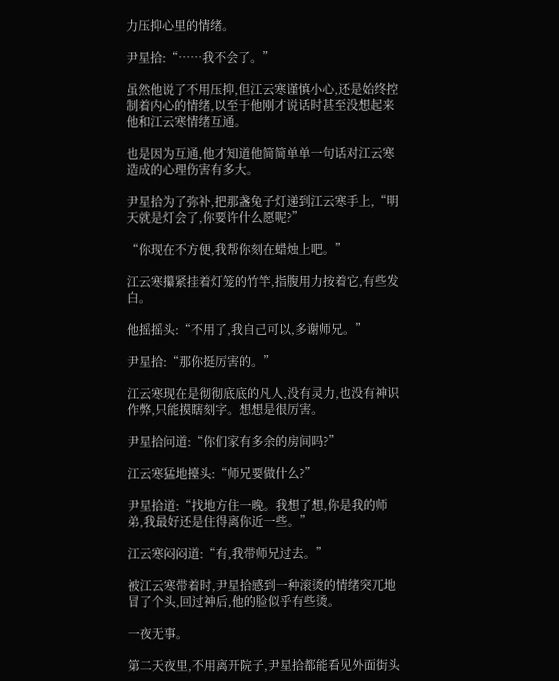力压抑心里的情绪。

尹星拾:“……我不会了。”

虽然他说了不用压抑,但江云寒谨慎小心,还是始终控制着内心的情绪,以至于他刚才说话时甚至没想起来他和江云寒情绪互通。

也是因为互通,他才知道他简简单单一句话对江云寒造成的心理伤害有多大。

尹星拾为了弥补,把那盏兔子灯递到江云寒手上,“明天就是灯会了,你要许什么愿呢?”

“你现在不方便,我帮你刻在蜡烛上吧。”

江云寒攥紧挂着灯笼的竹竿,指腹用力按着它,有些发白。

他摇摇头:“不用了,我自己可以,多谢师兄。”

尹星拾:“那你挺厉害的。”

江云寒现在是彻彻底底的凡人,没有灵力,也没有神识作弊,只能摸瞎刻字。想想是很厉害。

尹星拾问道:“你们家有多余的房间吗?”

江云寒猛地擡头:“师兄要做什么?”

尹星拾道:“找地方住一晚。我想了想,你是我的师弟,我最好还是住得离你近一些。”

江云寒闷闷道:“有,我带师兄过去。”

被江云寒带着时,尹星拾感到一种滚烫的情绪突兀地冒了个头,回过神后,他的脸似乎有些烫。

一夜无事。

第二天夜里,不用离开院子,尹星拾都能看见外面街头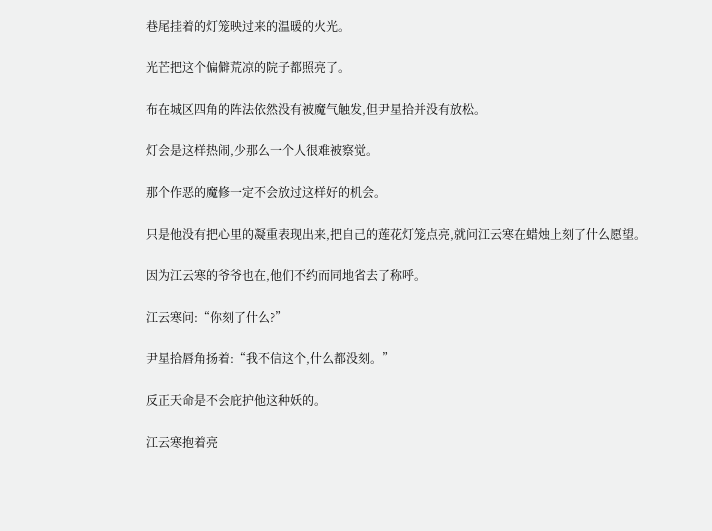巷尾挂着的灯笼映过来的温暖的火光。

光芒把这个偏僻荒凉的院子都照亮了。

布在城区四角的阵法依然没有被魔气触发,但尹星拾并没有放松。

灯会是这样热闹,少那么一个人很难被察觉。

那个作恶的魔修一定不会放过这样好的机会。

只是他没有把心里的凝重表现出来,把自己的莲花灯笼点亮,就问江云寒在蜡烛上刻了什么愿望。

因为江云寒的爷爷也在,他们不约而同地省去了称呼。

江云寒问:“你刻了什么?”

尹星拾唇角扬着:“我不信这个,什么都没刻。”

反正天命是不会庇护他这种妖的。

江云寒抱着亮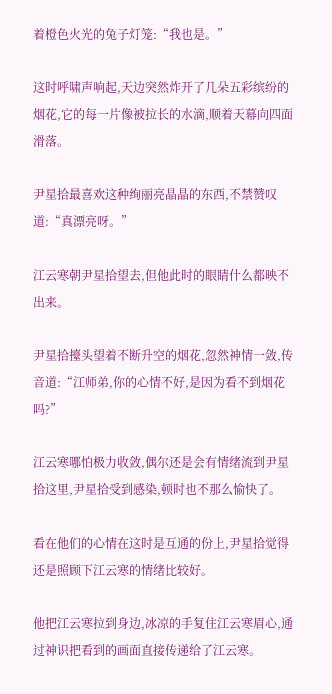着橙色火光的兔子灯笼:“我也是。”

这时呼啸声响起,天边突然炸开了几朵五彩缤纷的烟花,它的每一片像被拉长的水滴,顺着天幕向四面滑落。

尹星拾最喜欢这种绚丽亮晶晶的东西,不禁赞叹道:“真漂亮呀。”

江云寒朝尹星拾望去,但他此时的眼睛什么都映不出来。

尹星拾擡头望着不断升空的烟花,忽然神情一敛,传音道:“江师弟,你的心情不好,是因为看不到烟花吗?”

江云寒哪怕极力收敛,偶尔还是会有情绪流到尹星拾这里,尹星拾受到感染,顿时也不那么愉快了。

看在他们的心情在这时是互通的份上,尹星拾觉得还是照顾下江云寒的情绪比较好。

他把江云寒拉到身边,冰凉的手复住江云寒眉心,通过神识把看到的画面直接传递给了江云寒。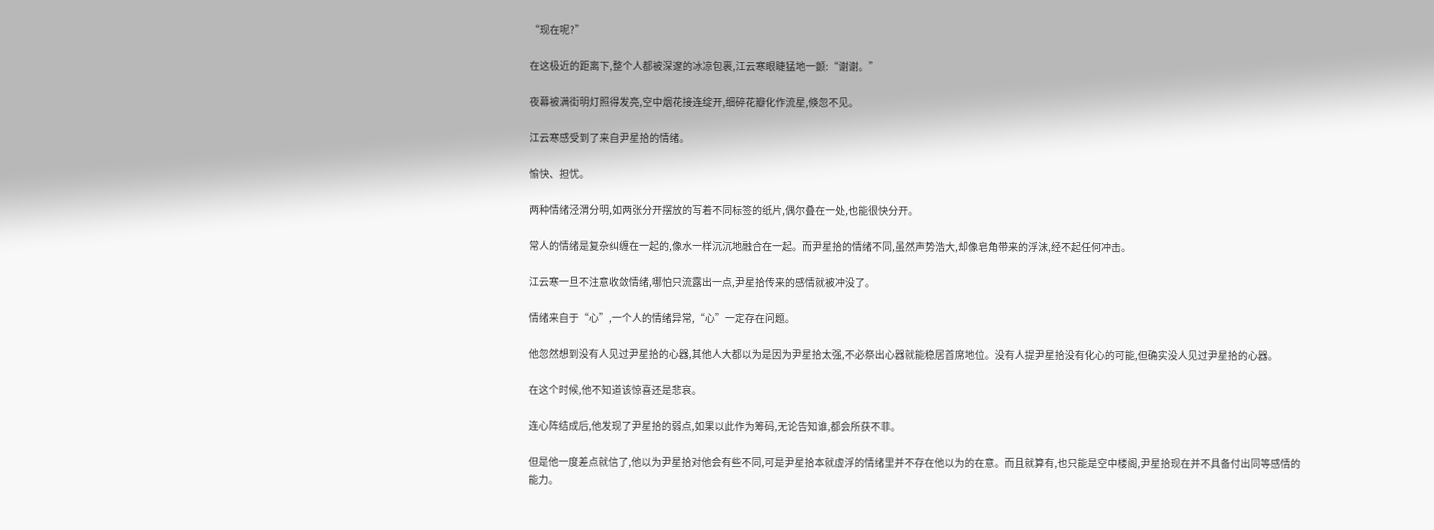“现在呢?”

在这极近的距离下,整个人都被深邃的冰凉包裹,江云寒眼睫猛地一颤:“谢谢。”

夜幕被满街明灯照得发亮,空中烟花接连绽开,细碎花瓣化作流星,倏忽不见。

江云寒感受到了来自尹星拾的情绪。

愉快、担忧。

两种情绪泾渭分明,如两张分开摆放的写着不同标签的纸片,偶尔叠在一处,也能很快分开。

常人的情绪是复杂纠缠在一起的,像水一样沉沉地融合在一起。而尹星拾的情绪不同,虽然声势浩大,却像皂角带来的浮沫,经不起任何冲击。

江云寒一旦不注意收敛情绪,哪怕只流露出一点,尹星拾传来的感情就被冲没了。

情绪来自于“心”,一个人的情绪异常,“心”一定存在问题。

他忽然想到没有人见过尹星拾的心器,其他人大都以为是因为尹星拾太强,不必祭出心器就能稳居首席地位。没有人提尹星拾没有化心的可能,但确实没人见过尹星拾的心器。

在这个时候,他不知道该惊喜还是悲哀。

连心阵结成后,他发现了尹星拾的弱点,如果以此作为筹码,无论告知谁,都会所获不菲。

但是他一度差点就信了,他以为尹星拾对他会有些不同,可是尹星拾本就虚浮的情绪里并不存在他以为的在意。而且就算有,也只能是空中楼阁,尹星拾现在并不具备付出同等感情的能力。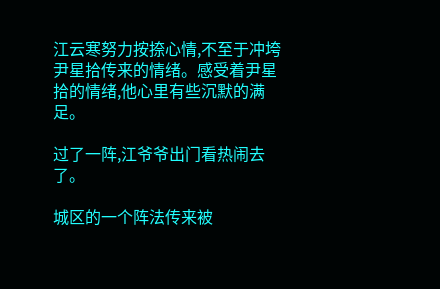江云寒努力按捺心情,不至于冲垮尹星拾传来的情绪。感受着尹星拾的情绪,他心里有些沉默的满足。

过了一阵,江爷爷出门看热闹去了。

城区的一个阵法传来被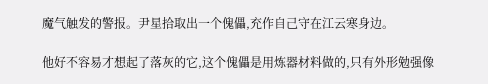魔气触发的警报。尹星拾取出一个傀儡,充作自己守在江云寒身边。

他好不容易才想起了落灰的它,这个傀儡是用炼器材料做的,只有外形勉强像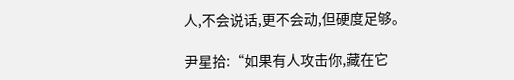人,不会说话,更不会动,但硬度足够。

尹星拾:“如果有人攻击你,藏在它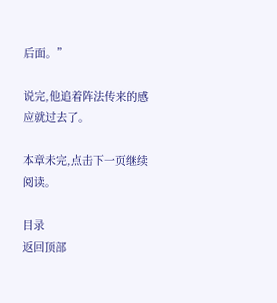后面。”

说完,他追着阵法传来的感应就过去了。

本章未完,点击下一页继续阅读。

目录
返回顶部